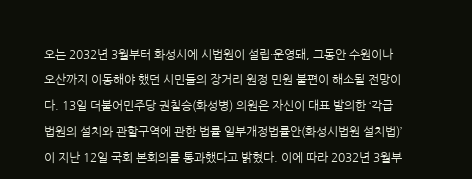오는 2032년 3월부터 화성시에 시법원이 설립·운영돼, 그동안 수원이나 오산까지 이동해야 했던 시민들의 장거리 원정 민원 불편이 해소될 전망이다. 13일 더불어민주당 권칠승(화성병) 의원은 자신이 대표 발의한 ‘각급 법원의 설치와 관할구역에 관한 법률 일부개정법률안(화성시법원 설치법)’이 지난 12일 국회 본회의를 통과했다고 밝혔다. 이에 따라 2032년 3월부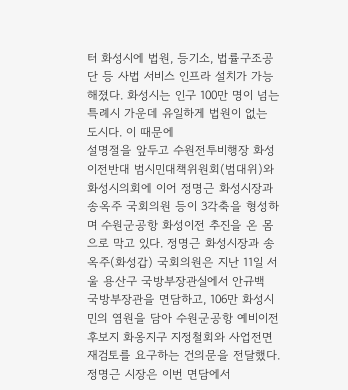터 화성시에 법원, 등기소, 법률구조공단 등 사법 서비스 인프라 설치가 가능해졌다. 화성시는 인구 100만 명이 넘는 특례시 가운데 유일하게 법원이 없는 도시다. 이 때문에
설명절을 앞두고 수원전투비행장 화성이전반대 범시민대책위원회(범대위)와 화성시의회에 이어 정명근 화성시장과 송옥주 국회의원 등이 3각축을 형성하며 수원군공항 화성이전 추진을 온 몸으로 막고 있다. 정명근 화성시장과 송옥주(화성갑) 국회의원은 지난 11일 서울 용산구 국방부장관실에서 안규백 국방부장관을 면담하고, 106만 화성시민의 염원을 담아 수원군공항 예비이전후보지 화옹지구 지정철회와 사업전면 재검토를 요구하는 건의문을 전달했다. 정명근 시장은 이번 면담에서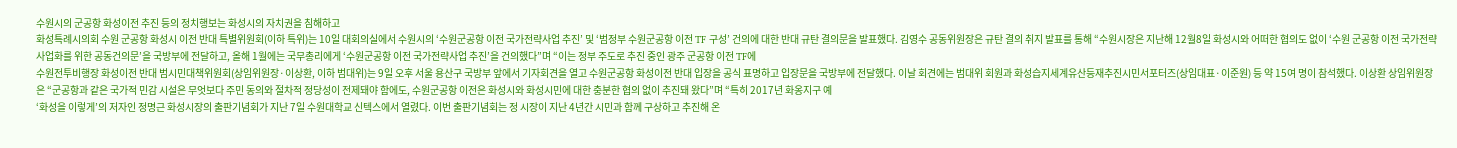수원시의 군공항 화성이전 추진 등의 정치행보는 화성시의 자치권을 침해하고
화성특례시의회 수원 군공항 화성시 이전 반대 특별위원회(이하 특위)는 10일 대회의실에서 수원시의 ‘수원군공항 이전 국가전략사업 추진’ 및 ‘범정부 수원군공항 이전 TF 구성’ 건의에 대한 반대 규탄 결의문을 발표했다. 김영수 공동위원장은 규탄 결의 취지 발표를 통해 “수원시장은 지난해 12월8일 화성시와 어떠한 협의도 없이 ‘수원 군공항 이전 국가전략 사업화를 위한 공동건의문’을 국방부에 전달하고, 올해 1월에는 국무총리에게 ‘수원군공항 이전 국가전략사업 추진’을 건의했다”며 “이는 정부 주도로 추진 중인 광주 군공항 이전 TF에
수원전투비행장 화성이전 반대 범시민대책위원회(상임위원장·이상환, 이하 범대위)는 9일 오후 서울 용산구 국방부 앞에서 기자회견을 열고 수원군공항 화성이전 반대 입장을 공식 표명하고 입장문을 국방부에 전달했다. 이날 회견에는 범대위 회원과 화성습지세계유산등재추진시민서포터즈(상임대표·이준원) 등 약 15여 명이 참석했다. 이상환 상임위원장은 “군공항과 같은 국가적 민감 시설은 무엇보다 주민 동의와 절차적 정당성이 전제돼야 함에도, 수원군공항 이전은 화성시와 화성시민에 대한 충분한 협의 없이 추진돼 왔다”며 “특히 2017년 화옹지구 예
‘화성을 이렇게’의 저자인 정명근 화성시장의 출판기념회가 지난 7일 수원대학교 신텍스에서 열렸다. 이번 출판기념회는 정 시장이 지난 4년간 시민과 함께 구상하고 추진해 온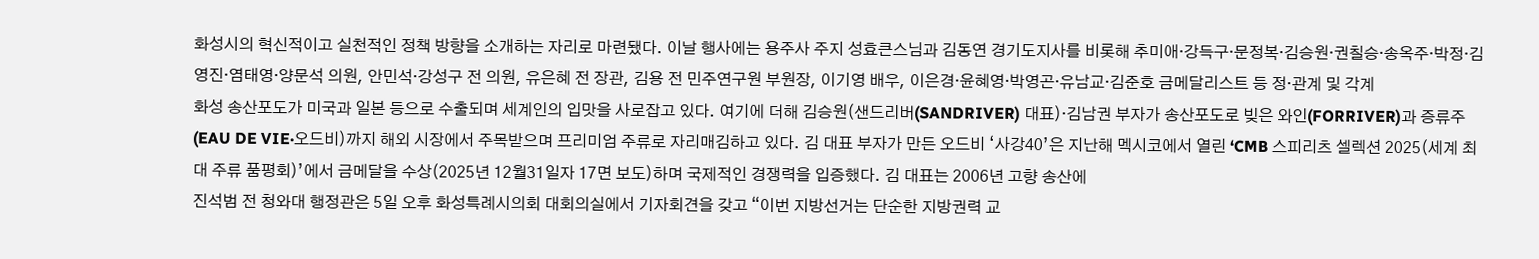화성시의 혁신적이고 실천적인 정책 방향을 소개하는 자리로 마련됐다. 이날 행사에는 용주사 주지 성효큰스님과 김동연 경기도지사를 비롯해 추미애·강득구·문정복·김승원·권칠승·송옥주·박정·김영진·염태영·양문석 의원, 안민석·강성구 전 의원, 유은혜 전 장관, 김용 전 민주연구원 부원장, 이기영 배우, 이은경·윤혜영·박영곤·유남교·김준호 금메달리스트 등 정·관계 및 각계
화성 송산포도가 미국과 일본 등으로 수출되며 세계인의 입맛을 사로잡고 있다. 여기에 더해 김승원(샌드리버(SANDRIVER) 대표)·김남권 부자가 송산포도로 빚은 와인(FORRIVER)과 증류주(EAU DE VIE·오드비)까지 해외 시장에서 주목받으며 프리미엄 주류로 자리매김하고 있다. 김 대표 부자가 만든 오드비 ‘사강40’은 지난해 멕시코에서 열린 ‘CMB 스피리츠 셀렉션 2025(세계 최대 주류 품평회)’에서 금메달을 수상(2025년 12월31일자 17면 보도)하며 국제적인 경쟁력을 입증했다. 김 대표는 2006년 고향 송산에
진석범 전 청와대 행정관은 5일 오후 화성특례시의회 대회의실에서 기자회견을 갖고 “이번 지방선거는 단순한 지방권력 교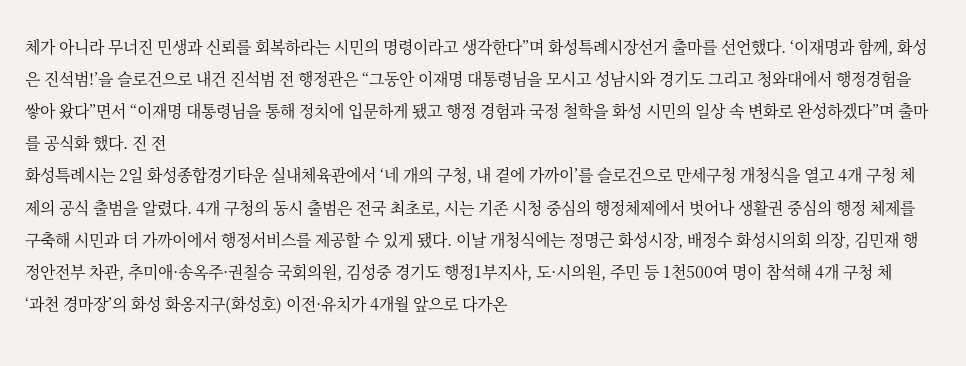체가 아니라 무너진 민생과 신뢰를 회복하라는 시민의 명령이라고 생각한다”며 화성특례시장선거 출마를 선언했다. ‘이재명과 함께, 화성은 진석범!’을 슬로건으로 내건 진석범 전 행정관은 “그동안 이재명 대통령님을 모시고 성남시와 경기도 그리고 청와대에서 행정경험을 쌓아 왔다”면서 “이재명 대통령님을 통해 정치에 입문하게 됐고 행정 경험과 국정 철학을 화성 시민의 일상 속 변화로 완성하겠다”며 출마를 공식화 했다. 진 전
화성특례시는 2일 화성종합경기타운 실내체육관에서 ‘네 개의 구청, 내 곁에 가까이’를 슬로건으로 만세구청 개청식을 열고 4개 구청 체제의 공식 출범을 알렸다. 4개 구청의 동시 출범은 전국 최초로, 시는 기존 시청 중심의 행정체제에서 벗어나 생활권 중심의 행정 체제를 구축해 시민과 더 가까이에서 행정서비스를 제공할 수 있게 됐다. 이날 개청식에는 정명근 화성시장, 배정수 화성시의회 의장, 김민재 행정안전부 차관, 추미애·송옥주·권칠승 국회의원, 김성중 경기도 행정1부지사, 도·시의원, 주민 등 1천500여 명이 참석해 4개 구청 체
‘과천 경마장’의 화성 화옹지구(화성호) 이전·유치가 4개월 앞으로 다가온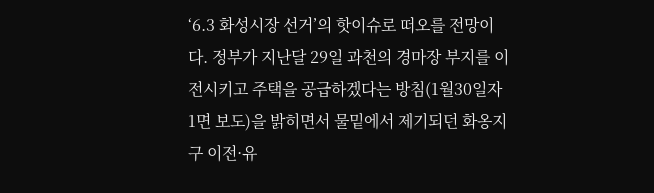‘6.3 화성시장 선거’의 핫이슈로 떠오를 전망이다. 정부가 지난달 29일 과천의 경마장 부지를 이전시키고 주택을 공급하겠다는 방침(1월30일자 1면 보도)을 밝히면서 물밑에서 제기되던 화옹지구 이전·유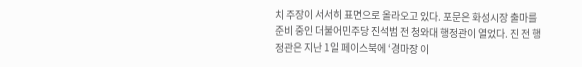치 주장이 서서히 표면으로 올라오고 있다. 포문은 화성시장 출마를 준비 중인 더불어민주당 진석범 전 청와대 행정관이 열었다. 진 전 행정관은 지난 1일 페이스북에 ‘경마장 이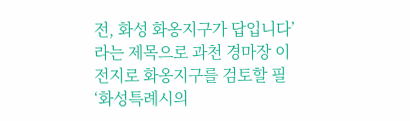전, 화성 화옹지구가 답입니다’라는 제목으로 과천 경마장 이전지로 화옹지구를 검토할 필
‘화성특례시의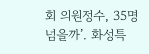회 의원정수, 35명 넘을까’. 화성특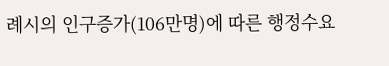례시의 인구증가(106만명)에 따른 행정수요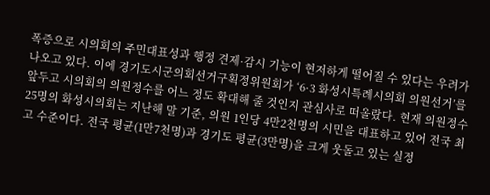폭증으로 시의회의 주민대표성과 행정 견제·감시 기능이 현저하게 떨어질 수 있다는 우려가 나오고 있다. 이에 경기도시군의회선거구획정위원회가 ‘6·3 화성시특례시의회 의원선거’를 앞두고 시의회의 의원정수를 어느 정도 확대해 줄 것인지 관심사로 떠올랐다. 현재 의원정수 25명의 화성시의회는 지난해 말 기준, 의원 1인당 4만2천명의 시민을 대표하고 있어 전국 최고 수준이다. 전국 평균(1만7천명)과 경기도 평균(3만명)을 크게 웃돌고 있는 실정